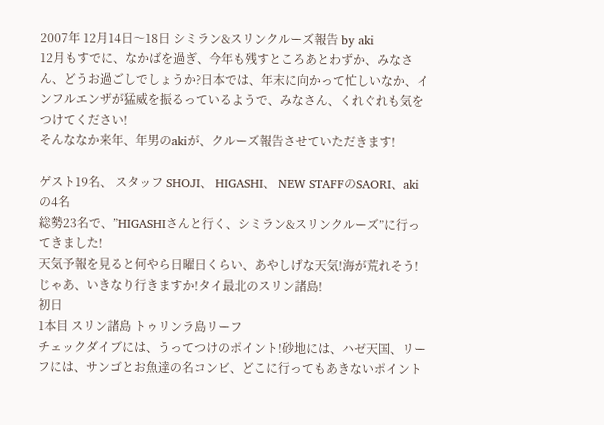2007年 12月14日〜18日 シミラン&スリンクルーズ報告 by aki
12月もすでに、なかばを過ぎ、今年も残すところあとわずか、みなさん、どうお過ごしでしょうか?日本では、年末に向かって忙しいなか、インフルエンザが猛威を振るっているようで、みなさん、くれぐれも気をつけてください!
そんななか来年、年男のakiが、クルーズ報告させていただきます!

ゲスト19名、 スタッフ SHOJI、 HIGASHI、 NEW STAFFのSAORI、aki の4名
総勢23名で、”HIGASHIさんと行く、シミラン&スリンクルーズ”に行ってきました!
天気予報を見ると何やら日曜日くらい、あやしげな天気!海が荒れそう!
じゃあ、いきなり行きますか!タイ最北のスリン諸島!
初日
1本目 スリン諸島 トゥリンラ島リーフ
チェックダイブには、うってつけのポイント!砂地には、ハゼ天国、リーフには、サンゴとお魚達の名コンビ、どこに行ってもあきないポイント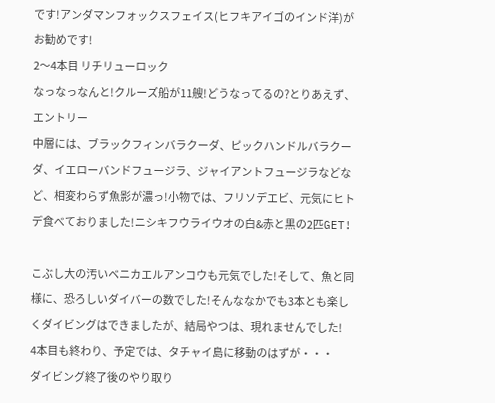です!アンダマンフォックスフェイス(ヒフキアイゴのインド洋)がお勧めです!
2〜4本目 リチリューロック
なっなっなんと!クルーズ船が11艘!どうなってるの?とりあえず、エントリー
中層には、ブラックフィンバラクーダ、ピックハンドルバラクーダ、イエローバンドフュージラ、ジャイアントフュージラなどなど、相変わらず魚影が濃っ!小物では、フリソデエビ、元気にヒトデ食べておりました!ニシキフウライウオの白&赤と黒の2匹GET!

こぶし大の汚いベニカエルアンコウも元気でした!そして、魚と同様に、恐ろしいダイバーの数でした!そんななかでも3本とも楽しくダイビングはできましたが、結局やつは、現れませんでした!
4本目も終わり、予定では、タチャイ島に移動のはずが・・・
ダイビング終了後のやり取り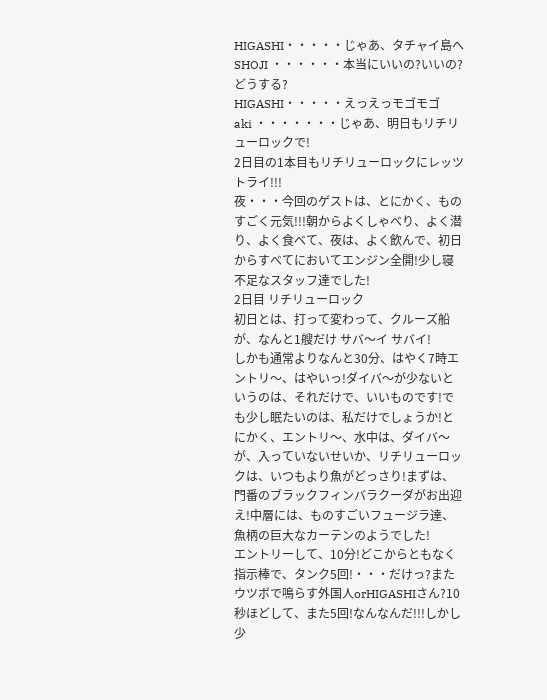HIGASHI・・・・・じゃあ、タチャイ島へ
SHOJI ・・・・・・本当にいいの?いいの?どうする?
HIGASHI・・・・・えっえっモゴモゴ
aki ・・・・・・・じゃあ、明日もリチリューロックで!
2日目の1本目もリチリューロックにレッツ トライ!!!
夜・・・今回のゲストは、とにかく、ものすごく元気!!!朝からよくしゃべり、よく潜り、よく食べて、夜は、よく飲んで、初日からすべてにおいてエンジン全開!少し寝不足なスタッフ達でした!
2日目 リチリューロック
初日とは、打って変わって、クルーズ船が、なんと1艘だけ サバ〜イ サバイ!
しかも通常よりなんと30分、はやく7時エントリ〜、はやいっ!ダイバ〜が少ないというのは、それだけで、いいものです!でも少し眠たいのは、私だけでしょうか!とにかく、エントリ〜、水中は、ダイバ〜が、入っていないせいか、リチリューロックは、いつもより魚がどっさり!まずは、門番のブラックフィンバラクーダがお出迎え!中層には、ものすごいフュージラ達、魚柄の巨大なカーテンのようでした!
エントリーして、10分!どこからともなく指示棒で、タンク5回!・・・だけっ?またウツボで鳴らす外国人orHIGASHIさん?10秒ほどして、また5回!なんなんだ!!!しかし少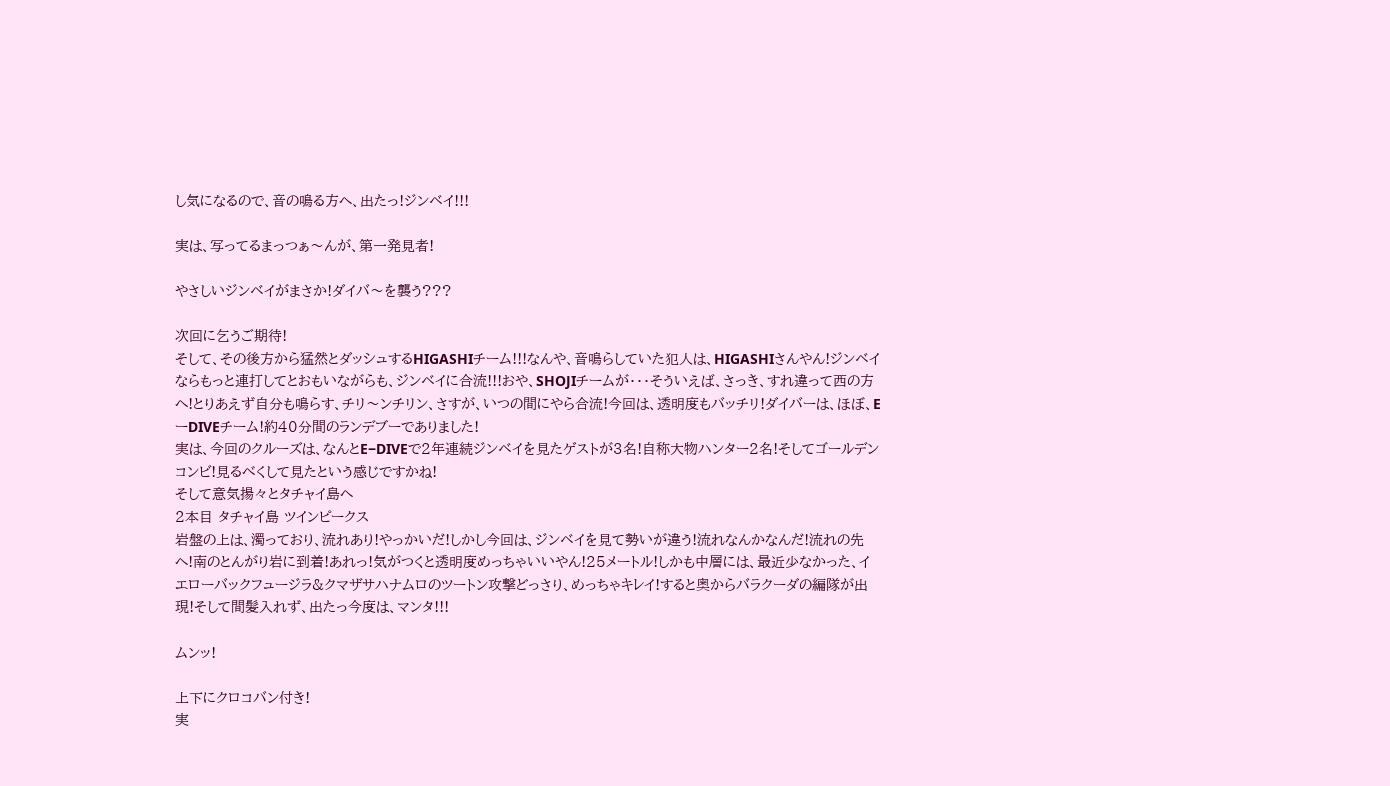し気になるので、音の鳴る方へ、出たっ!ジンベイ!!!

実は、写ってるまっつぁ〜んが、第一発見者!

やさしいジンベイがまさか!ダイバ〜を襲う???

次回に乞うご期待!
そして、その後方から猛然とダッシュするHIGASHIチーム!!!なんや、音鳴らしていた犯人は、HIGASHIさんやん!ジンベイならもっと連打してとおもいながらも、ジンベイに合流!!!おや、SHOJIチームが・・・そういえば、さっき、すれ違って西の方へ!とりあえず自分も鳴らす、チリ〜ンチリン、さすが、いつの間にやら合流!今回は、透明度もバッチリ!ダイバーは、ほぼ、EーDIVEチーム!約40分間のランデブーでありました!
実は、今回のクルーズは、なんとE−DIVEで2年連続ジンベイを見たゲストが3名!自称大物ハンター2名!そしてゴールデンコンビ!見るべくして見たという感じですかね!
そして意気揚々とタチャイ島へ
2本目 タチャイ島 ツインピークス
岩盤の上は、濁っており、流れあり!やっかいだ!しかし今回は、ジンベイを見て勢いが違う!流れなんかなんだ!流れの先へ!南のとんがり岩に到着!あれっ!気がつくと透明度めっちゃいいやん!25メートル!しかも中層には、最近少なかった、イエローバックフュージラ&クマザサハナムロのツートン攻撃どっさり、めっちゃキレイ!すると奥からバラクーダの編隊が出現!そして間髪入れず、出たっ今度は、マンタ!!!

ムンッ!

上下にクロコバン付き!
実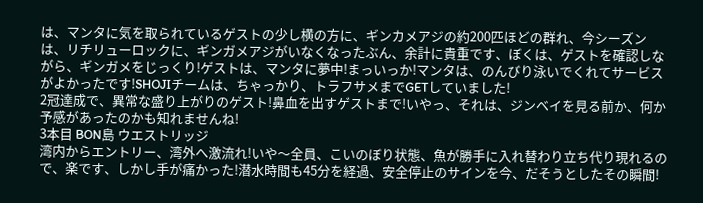は、マンタに気を取られているゲストの少し横の方に、ギンカメアジの約200匹ほどの群れ、今シーズンは、リチリューロックに、ギンガメアジがいなくなったぶん、余計に貴重です、ぼくは、ゲストを確認しながら、ギンガメをじっくり!ゲストは、マンタに夢中!まっいっか!マンタは、のんびり泳いでくれてサービスがよかったです!SHOJIチームは、ちゃっかり、トラフサメまでGETしていました!
2冠達成で、異常な盛り上がりのゲスト!鼻血を出すゲストまで!いやっ、それは、ジンベイを見る前か、何か予感があったのかも知れませんね!
3本目 BON島 ウエストリッジ
湾内からエントリー、湾外へ激流れ!いや〜全員、こいのぼり状態、魚が勝手に入れ替わり立ち代り現れるので、楽です、しかし手が痛かった!潜水時間も45分を経過、安全停止のサインを今、だそうとしたその瞬間!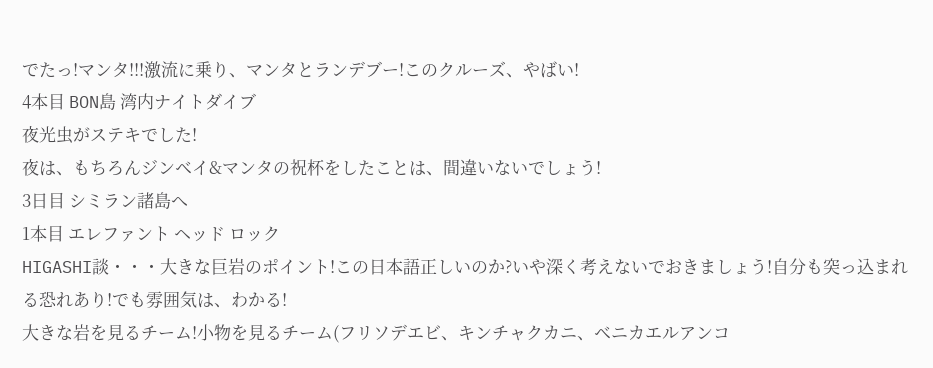でたっ!マンタ!!!激流に乗り、マンタとランデブー!このクルーズ、やばい!
4本目 BON島 湾内ナイトダイブ
夜光虫がステキでした!
夜は、もちろんジンベイ&マンタの祝杯をしたことは、間違いないでしょう!
3日目 シミラン諸島へ
1本目 エレファント ヘッド ロック
HIGASHI談・・・大きな巨岩のポイント!この日本語正しいのか?いや深く考えないでおきましょう!自分も突っ込まれる恐れあり!でも雰囲気は、わかる!
大きな岩を見るチーム!小物を見るチーム(フリソデエビ、キンチャクカニ、ベニカエルアンコ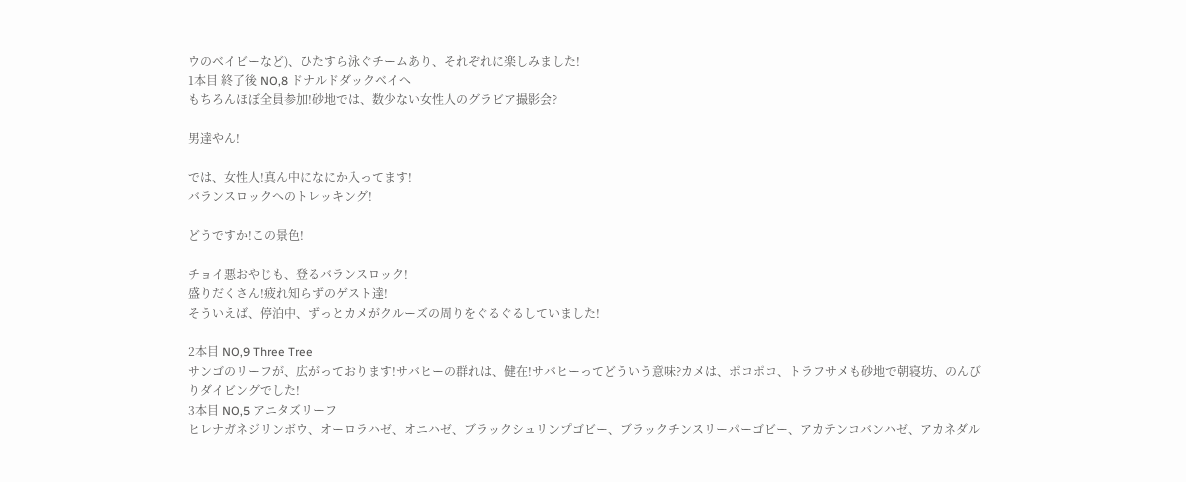ウのベイビーなど)、ひたすら泳ぐチームあり、それぞれに楽しみました!
1本目 終了後 NO,8 ドナルドダックベイへ
もちろんほぼ全員参加!砂地では、数少ない女性人のグラビア撮影会?

男達やん!

では、女性人!真ん中になにか入ってます!
バランスロックへのトレッキング!

どうですか!この景色!

チョイ悪おやじも、登るバランスロック!
盛りだくさん!疲れ知らずのゲスト達!
そういえば、停泊中、ずっとカメがクルーズの周りをぐるぐるしていました!

2本目 NO,9 Three Tree
サンゴのリーフが、広がっております!サバヒーの群れは、健在!サバヒーってどういう意味?カメは、ポコポコ、トラフサメも砂地で朝寝坊、のんびりダイビングでした!
3本目 NO,5 アニタズリーフ
ヒレナガネジリンボウ、オーロラハゼ、オニハゼ、ブラックシュリンプゴビー、ブラックチンスリーパーゴビー、アカテンコバンハゼ、アカネダル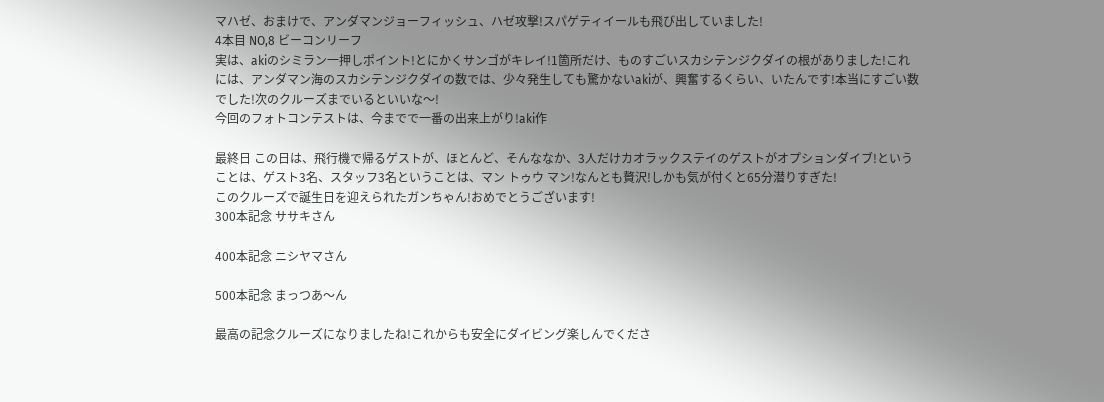マハゼ、おまけで、アンダマンジョーフィッシュ、ハゼ攻撃!スパゲティイールも飛び出していました!
4本目 NO,8 ビーコンリーフ
実は、akiのシミラン一押しポイント!とにかくサンゴがキレイ!1箇所だけ、ものすごいスカシテンジクダイの根がありました!これには、アンダマン海のスカシテンジクダイの数では、少々発生しても驚かないakiが、興奮するくらい、いたんです!本当にすごい数でした!次のクルーズまでいるといいな〜!
今回のフォトコンテストは、今までで一番の出来上がり!aki作

最終日 この日は、飛行機で帰るゲストが、ほとんど、そんななか、3人だけカオラックステイのゲストがオプションダイブ!ということは、ゲスト3名、スタッフ3名ということは、マン トゥウ マン!なんとも贅沢!しかも気が付くと65分潜りすぎた!
このクルーズで誕生日を迎えられたガンちゃん!おめでとうございます!
300本記念 ササキさん

400本記念 ニシヤマさん

500本記念 まっつあ〜ん

最高の記念クルーズになりましたね!これからも安全にダイビング楽しんでくださ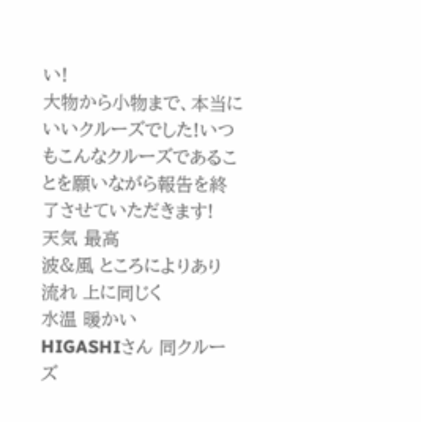い!
大物から小物まで、本当にいいクルーズでした!いつもこんなクルーズであることを願いながら報告を終了させていただきます!
天気 最高
波&風 ところによりあり
流れ 上に同じく
水温 暖かい
HIGASHIさん 同クルーズ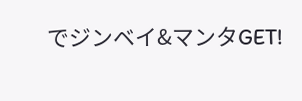でジンベイ&マンタGET!